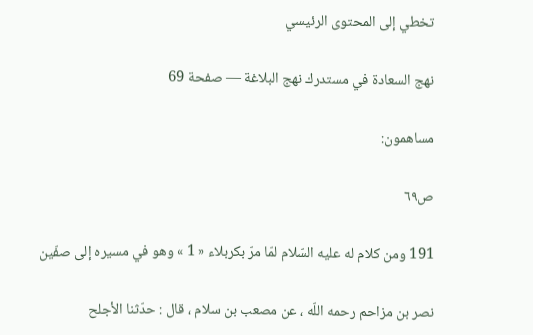تخطي إلى المحتوى الرئيسي

نهج السعادة في مستدرك نهج البلاغة — صفحة 69

مساهمون:

ص٦٩

191 ومن كلام له عليه السّلام لمّا مرّ بكربلاء « 1 » وهو في مسيره إلى صفّين

نصر بن مزاحم رحمه اللّه ، عن مصعب بن سلام ، قال : حدّثنا الأجلح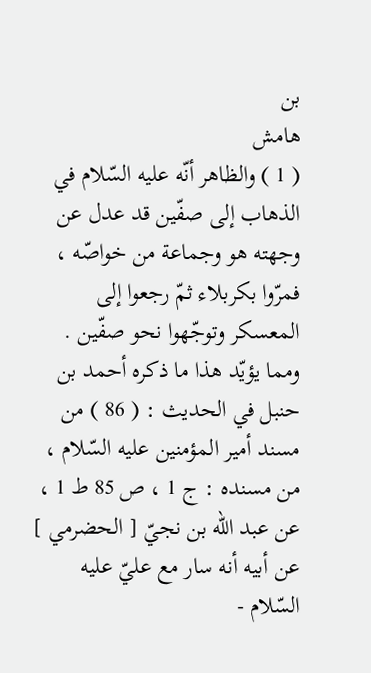بن
هامش
( 1 ) والظاهر أنّه عليه السّلام في الذهاب إلى صفّين قد عدل عن وجهته هو وجماعة من خواصّه ، فمرّوا بكربلاء ثمّ رجعوا إلى المعسكر وتوجّهوا نحو صفّين . ومما يؤيّد هذا ما ذكره أحمد بن حنبل في الحديث : ( 86 ) من مسند أمير المؤمنين عليه السّلام ، من مسنده : ج 1 ، ص 85 ط 1 ، عن عبد اللّه بن نجيّ [ الحضرمي ] عن أبيه أنه سار مع عليّ عليه السّلام -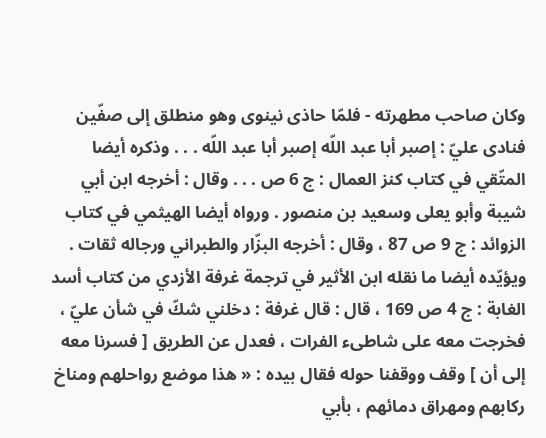وكان صاحب مطهرته - فلمّا حاذى نينوى وهو منطلق إلى صفّين فنادى عليّ : إصبر أبا عبد اللّه إصبر أبا عبد اللّه . . . وذكره أيضا المتّقي في كتاب كنز العمال : ج 6 ص . . . وقال : أخرجه ابن أبي شيبة وأبو يعلى وسعيد بن منصور . ورواه أيضا الهيثمي في كتاب الزوائد : ج 9 ص 87 ، وقال : أخرجه البزّار والطبراني ورجاله ثقات . ويؤيّده أيضا ما نقله ابن الأثير في ترجمة غرفة الأزدي من كتاب أسد الغابة : ج 4 ص 169 ، قال : قال غرفة : دخلني شكّ في شأن عليّ ، فخرجت معه على شاطىء الفرات ، فعدل عن الطريق [ فسرنا معه إلى أن ] وقف ووقفنا حوله فقال بيده : « هذا موضع رواحلهم ومناخ ركابهم ومهراق دمائهم ، بأبي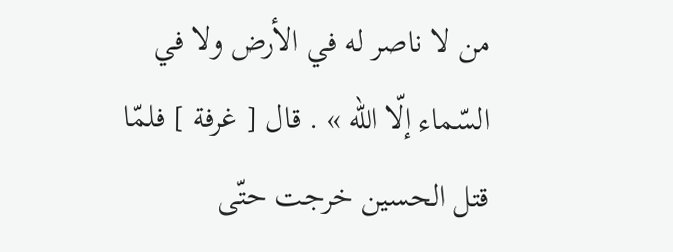من لا ناصر له في الأرض ولا في السّماء إلّا اللّه » . قال [ غرفة ] فلمّا قتل الحسين خرجت حتّى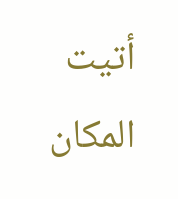أتيت المكان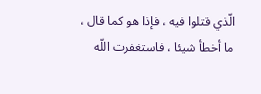الّذي قتلوا فيه ، فإذا هو كما قال ، ما أخطأ شيئا ، فاستغفرت اللّه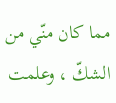مما كان منّي من الشكّ ، وعلمت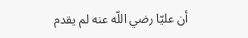أن عليّا رضي اللّه عنه لم يقدم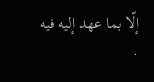إلّا بما عهد إليه فيه .